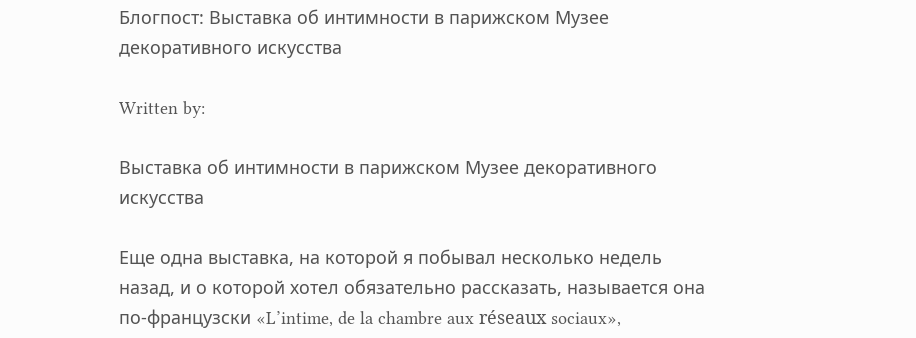Блогпост: Выставка об интимности в парижском Музее декоративного искусства

Written by:

Выставка об интимности в парижском Музее декоративного искусства

Еще одна выставка, на которой я побывал несколько недель назад, и о которой хотел обязательно рассказать, называется она по-французски «L’intime, de la chambre aux réseaux sociaux»,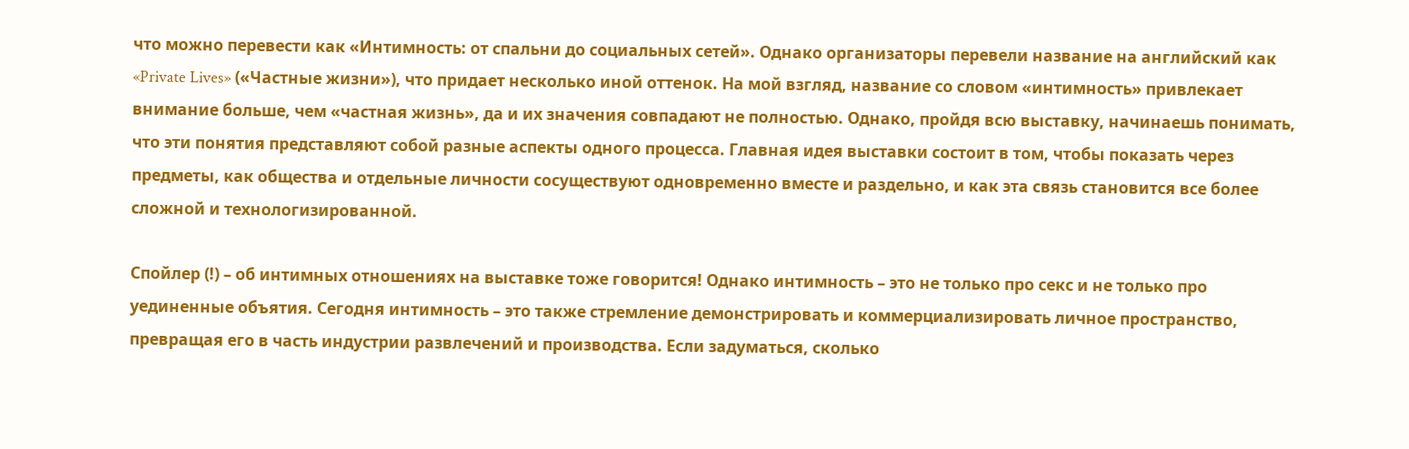что можно перевести как «Интимность: от спальни до социальных сетей». Однако организаторы перевели название на английский как «Private Lives» («Частные жизни»), что придает несколько иной оттенок. На мой взгляд, название со словом «интимность» привлекает внимание больше, чем «частная жизнь», да и их значения совпадают не полностью. Однако, пройдя всю выставку, начинаешь понимать, что эти понятия представляют собой разные аспекты одного процесса. Главная идея выставки состоит в том, чтобы показать через предметы, как общества и отдельные личности сосуществуют одновременно вместе и раздельно, и как эта связь становится все более сложной и технологизированной.

Спойлер (!) – об интимных отношениях на выставке тоже говорится! Однако интимность – это не только про секс и не только про уединенные объятия. Сегодня интимность – это также стремление демонстрировать и коммерциализировать личное пространство, превращая его в часть индустрии развлечений и производства. Если задуматься, сколько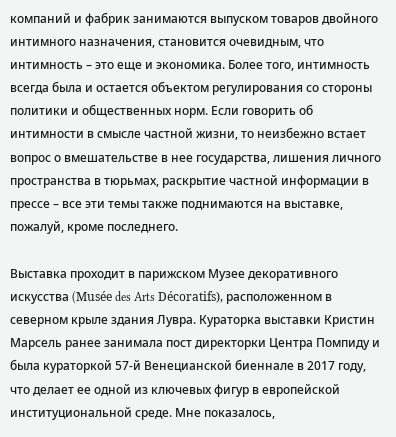компаний и фабрик занимаются выпуском товаров двойного интимного назначения, становится очевидным, что интимность – это еще и экономика. Более того, интимность всегда была и остается объектом регулирования со стороны политики и общественных норм. Если говорить об интимности в смысле частной жизни, то неизбежно встает вопрос о вмешательстве в нее государства, лишения личного пространства в тюрьмах, раскрытие частной информации в прессе – все эти темы также поднимаются на выставке, пожалуй, кроме последнего.

Выставка проходит в парижском Музее декоративного искусства (Musée des Arts Décoratifs), расположенном в северном крыле здания Лувра. Кураторка выставки Кристин Марсель ранее занимала пост директорки Центра Помпиду и была кураторкой 57-й Венецианской биеннале в 2017 году, что делает ее одной из ключевых фигур в европейской институциональной среде. Мне показалось,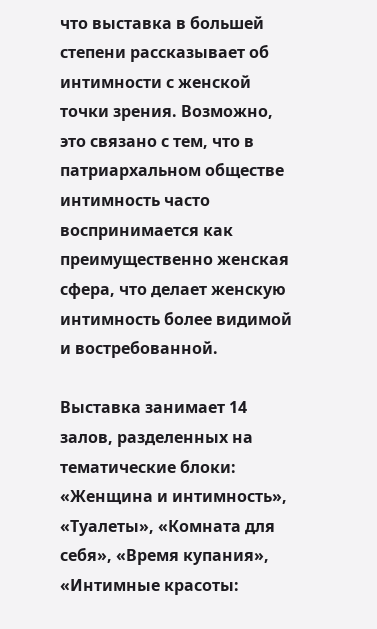что выставка в большей степени рассказывает об интимности с женской точки зрения. Возможно, это связано с тем, что в патриархальном обществе интимность часто воспринимается как преимущественно женская сфера, что делает женскую интимность более видимой и востребованной.

Выставка занимает 14 залов, разделенных на тематические блоки: «Женщина и интимность», «Туалеты», «Комната для себя», «Время купания», «Интимные красоты: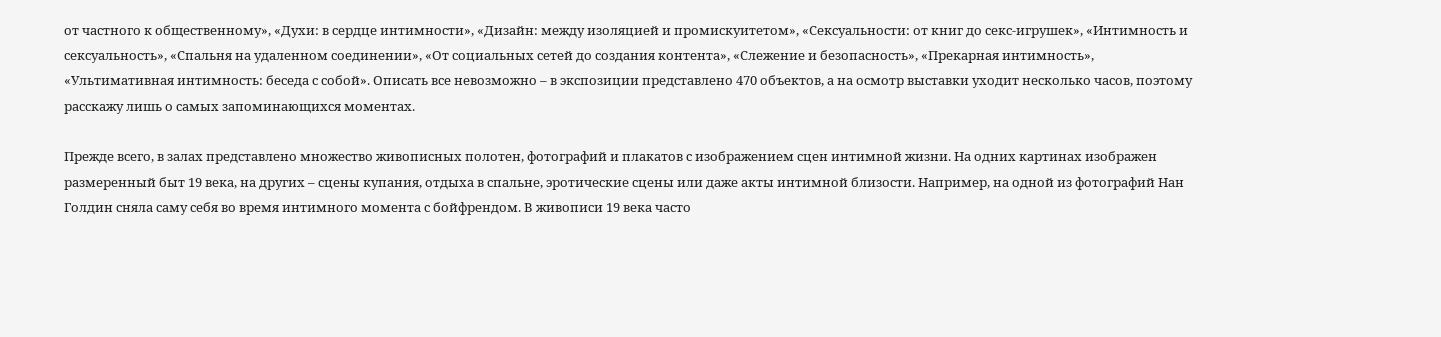от частного к общественному», «Духи: в сердце интимности», «Дизайн: между изоляцией и промискуитетом», «Сексуальности: от книг до секс-игрушек», «Интимность и сексуальность», «Спальня на удаленном соединении», «От социальных сетей до создания контента», «Слежение и безопасность», «Прекарная интимность», «Ультимативная интимность: беседа с собой». Описать все невозможно – в экспозиции представлено 470 объектов, а на осмотр выставки уходит несколько часов, поэтому расскажу лишь о самых запоминающихся моментах.

Прежде всего, в залах представлено множество живописных полотен, фотографий и плакатов с изображением сцен интимной жизни. На одних картинах изображен размеренный быт 19 века, на других – сцены купания, отдыха в спальне, эротические сцены или даже акты интимной близости. Например, на одной из фотографий Нан Голдин сняла саму себя во время интимного момента с бойфрендом. В живописи 19 века часто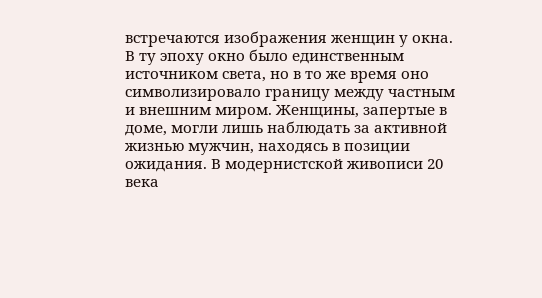встречаются изображения женщин у окна. В ту эпоху окно было единственным источником света, но в то же время оно символизировало границу между частным и внешним миром. Женщины, запертые в доме, могли лишь наблюдать за активной жизнью мужчин, находясь в позиции ожидания. В модернистской живописи 20 века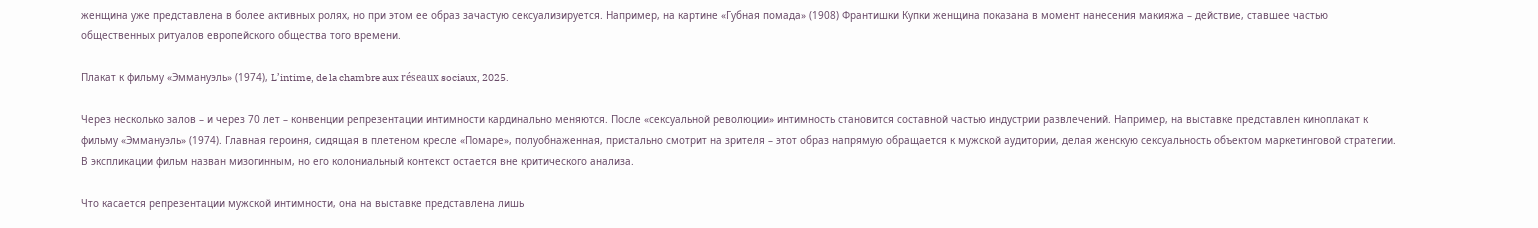женщина уже представлена в более активных ролях, но при этом ее образ зачастую сексуализируется. Например, на картине «Губная помада» (1908) Франтишки Купки женщина показана в момент нанесения макияжа – действие, ставшее частью общественных ритуалов европейского общества того времени.

Плакат к фильму «Эммануэль» (1974), L’intime, de la chambre aux réseaux sociaux, 2025.

Через несколько залов – и через 70 лет – конвенции репрезентации интимности кардинально меняются. После «сексуальной революции» интимность становится составной частью индустрии развлечений. Например, на выставке представлен киноплакат к фильму «Эммануэль» (1974). Главная героиня, сидящая в плетеном кресле «Помаре», полуобнаженная, пристально смотрит на зрителя – этот образ напрямую обращается к мужской аудитории, делая женскую сексуальность объектом маркетинговой стратегии. В экспликации фильм назван мизогинным, но его колониальный контекст остается вне критического анализа.

Что касается репрезентации мужской интимности, она на выставке представлена лишь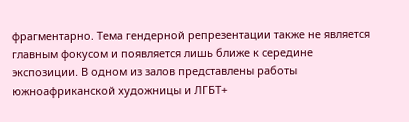фрагментарно. Тема гендерной репрезентации также не является главным фокусом и появляется лишь ближе к середине экспозиции. В одном из залов представлены работы южноафриканской художницы и ЛГБТ+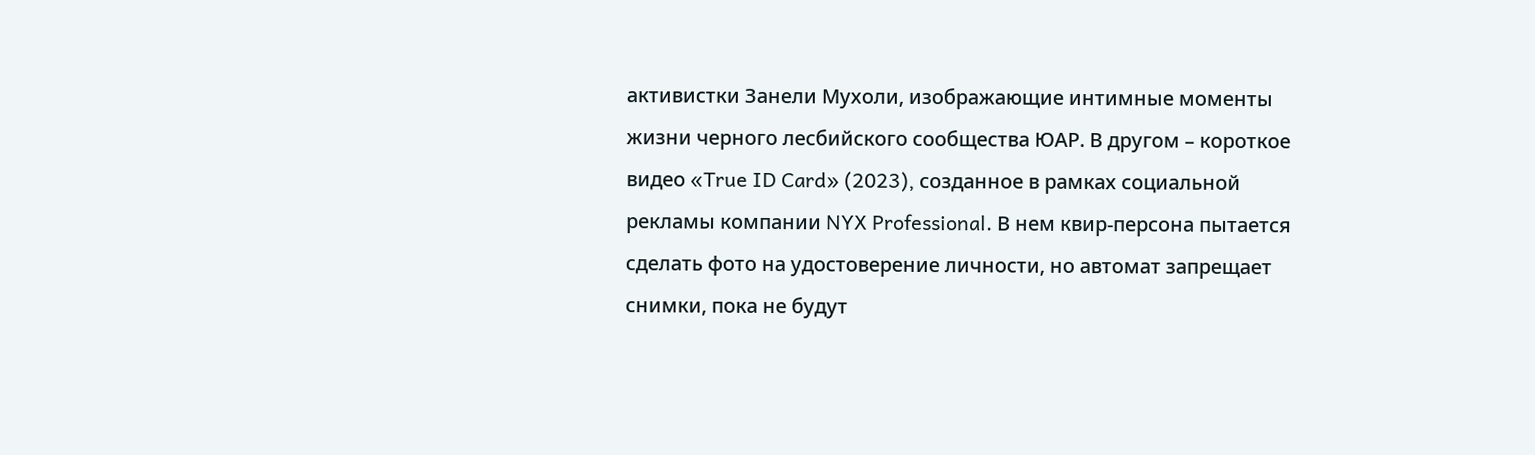активистки Занели Мухоли, изображающие интимные моменты жизни черного лесбийского сообщества ЮАР. В другом – короткое видео «True ID Card» (2023), созданное в рамках социальной рекламы компании NYX Professional. В нем квир-персона пытается сделать фото на удостоверение личности, но автомат запрещает снимки, пока не будут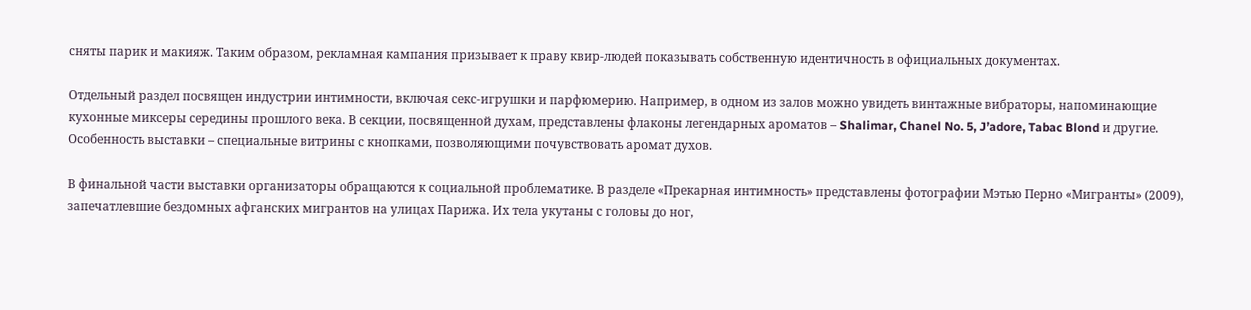сняты парик и макияж. Таким образом, рекламная кампания призывает к праву квир-людей показывать собственную идентичность в официальных документах.

Отдельный раздел посвящен индустрии интимности, включая секс-игрушки и парфюмерию. Например, в одном из залов можно увидеть винтажные вибраторы, напоминающие кухонные миксеры середины прошлого века. В секции, посвященной духам, представлены флаконы легендарных ароматов – Shalimar, Chanel No. 5, J’adore, Tabac Blond и другие. Особенность выставки – специальные витрины с кнопками, позволяющими почувствовать аромат духов.

В финальной части выставки организаторы обращаются к социальной проблематике. В разделе «Прекарная интимность» представлены фотографии Мэтью Перно «Мигранты» (2009), запечатлевшие бездомных афганских мигрантов на улицах Парижа. Их тела укутаны с головы до ног,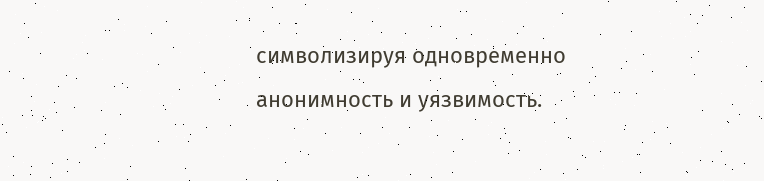символизируя одновременно анонимность и уязвимость.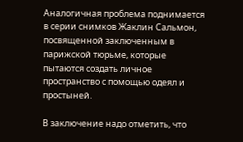Аналогичная проблема поднимается в серии снимков Жаклин Сальмон, посвященной заключенным в парижской тюрьме, которые пытаются создать личное пространство с помощью одеял и простыней.

В заключение надо отметить, что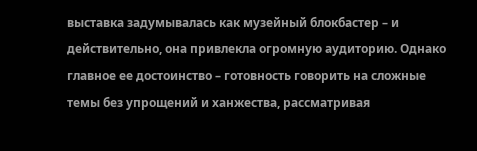выставка задумывалась как музейный блокбастер – и действительно, она привлекла огромную аудиторию. Однако главное ее достоинство – готовность говорить на сложные темы без упрощений и ханжества, рассматривая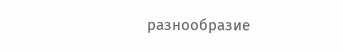разнообразие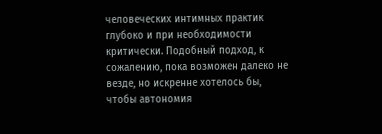человеческих интимных практик глубоко и при необходимости критически. Подобный подход, к сожалению, пока возможен далеко не везде, но искренне хотелось бы, чтобы автономия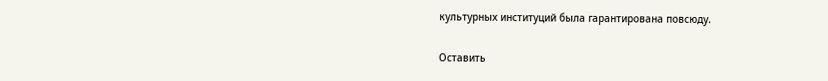культурных институций была гарантирована повсюду.

Оставить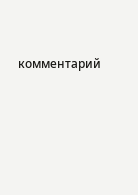комментарий